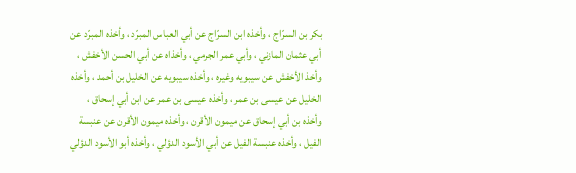بكر بن السرّاج ، وأخذه ابن السرّاج عن أبي العباس المبرّد ، وأخذه المبرّد عن أبي عثمان المازني ، وأبي عمر الجرمي ، وأخذاه عن أبي الحسن الأخفش ، وأخذ الأخفش عن سيبويه وغيره ، وأخذه سيبويه عن الخليل بن أحمد ، وأخذه الخليل عن عيسى بن عمر ، وأخذه عيسى بن عمر عن ابن أبي إسحاق ، وأخذه بن أبي إسحاق عن ميمون الأقرن ، وأخذه ميمون الأقرن عن عنبسة الفيل ، وأخذه عنبسة الفيل عن أبي الأسود الدؤلي ، وأخذه أبو الأسود الدؤلي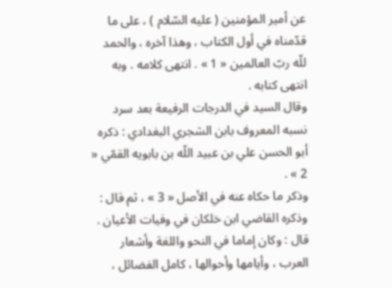عن أمير المؤمنين ( عليه السّلام ) ، على ما قدّمناه في أول الكتاب ، وهذا آخره ، والحمد للّه ربّ العالمين « 1 » . انتهى كلامه . وبه انتهى كتابه .
وقال السيد في الدرجات الرفيعة بعد سرد نسبه المعروف بابن الشجري البغدادي : ذكره أبو الحسن علي بن عبيد اللّه بن بابويه القمّي « 2 » .
وذكر ما حكاه عنه في الأصل « 3 » ، ثم قال : وذكره القاضي ابن خلكان في وفيات الأعيان . قال : وكان إماما في النحو واللغة وأشعار العرب ، وأيامها وأحوالها ، كامل الفضائل ،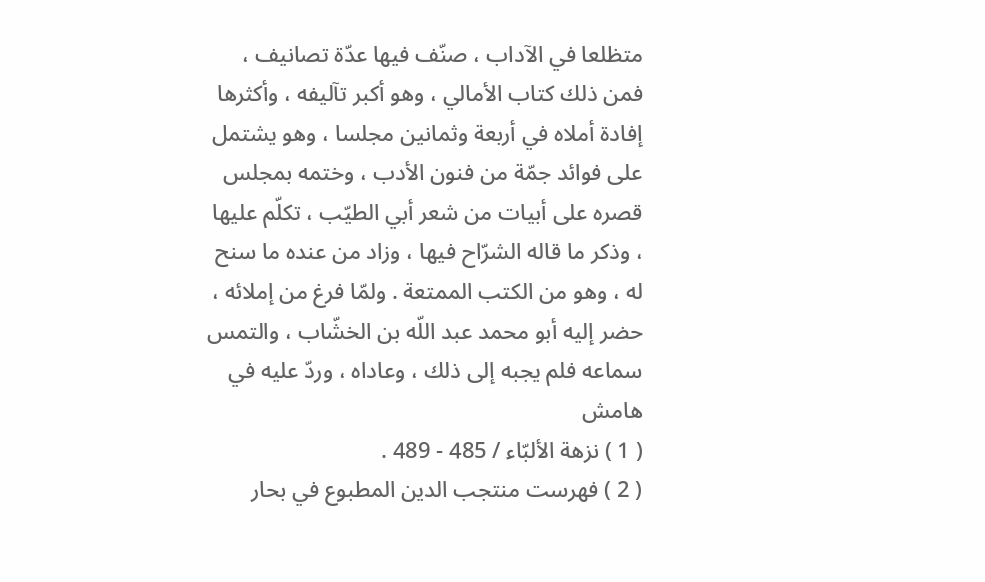متظلعا في الآداب ، صنّف فيها عدّة تصانيف ، فمن ذلك كتاب الأمالي ، وهو أكبر تآليفه ، وأكثرها إفادة أملاه في أربعة وثمانين مجلسا ، وهو يشتمل على فوائد جمّة من فنون الأدب ، وختمه بمجلس قصره على أبيات من شعر أبي الطيّب ، تكلّم عليها ، وذكر ما قاله الشرّاح فيها ، وزاد من عنده ما سنح له ، وهو من الكتب الممتعة . ولمّا فرغ من إملائه ، حضر إليه أبو محمد عبد اللّه بن الخشّاب ، والتمس سماعه فلم يجبه إلى ذلك ، وعاداه ، وردّ عليه في
هامش
( 1 ) نزهة الألبّاء / 485 - 489 .
( 2 ) فهرست منتجب الدين المطبوع في بحار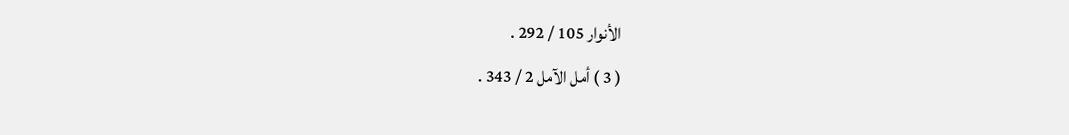الأنوار 105 / 292 .
( 3 ) أمل الآمل 2 / 343 .